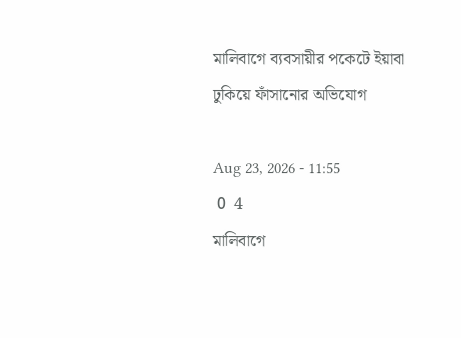মালিবাগে ব্যবসায়ীর পকেটে ইয়াবা ঢুকিয়ে ফাঁসানোর অভিযোগ

Aug 23, 2026 - 11:55
 0  4
মালিবাগে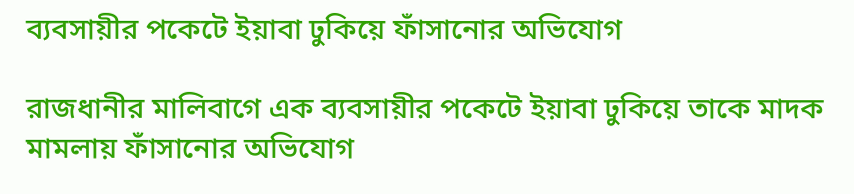ব্যবসায়ীর পকেটে ইয়াবা ঢুকিয়ে ফাঁসানোর অভিযোগ

রাজধানীর মালিবাগে এক ব্যবসায়ীর পকেটে ইয়াবা ঢুকিয়ে তাকে মাদক মামলায় ফাঁসানোর অভিযোগ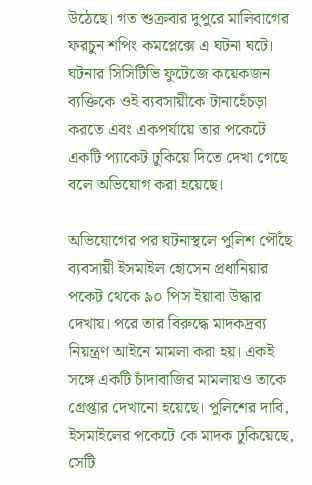উঠেছে। গত শুক্রবার দুপুরে মালিবাগের ফরচুন শপিং কমপ্লেক্সে এ ঘটনা ঘটে। ঘটনার সিসিটিভি ফুটেজে কয়েকজন ব্যক্তিকে ওই ব্যবসায়ীকে টানাহেঁচড়া করতে এবং একপর্যায়ে তার পকেটে একটি প্যাকেট ঢুকিয়ে দিতে দেখা গেছে বলে অভিযোগ করা হয়েছে।

অভিযোগের পর ঘটনাস্থলে পুলিশ পৌঁছে ব্যবসায়ী ইসমাইল হোসেন প্রধানিয়ার পকেট থেকে ৯০ পিস ইয়াবা উদ্ধার দেখায়। পরে তার বিরুদ্ধে মাদকদ্রব্য নিয়ন্ত্রণ আইনে মামলা করা হয়। একই সঙ্গে একটি চাঁদাবাজির মামলায়ও তাকে গ্রেপ্তার দেখানো হয়েছে। পুলিশের দাবি, ইসমাইলের পকেটে কে মাদক ঢুকিয়েছে, সেটি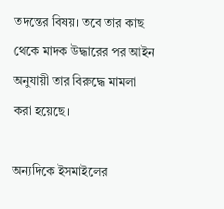তদন্তের বিষয়। তবে তার কাছ থেকে মাদক উদ্ধারের পর আইন অনুযায়ী তার বিরুদ্ধে মামলা করা হয়েছে।

অন্যদিকে ইসমাইলের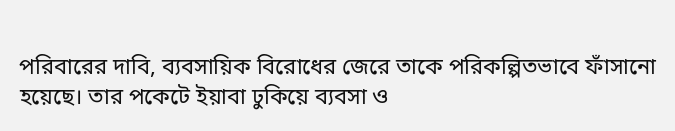পরিবারের দাবি, ব্যবসায়িক বিরোধের জেরে তাকে পরিকল্পিতভাবে ফাঁসানো হয়েছে। তার পকেটে ইয়াবা ঢুকিয়ে ব্যবসা ও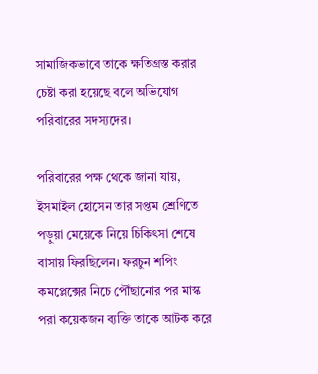সামাজিকভাবে তাকে ক্ষতিগ্রস্ত করার চেষ্টা করা হয়েছে বলে অভিযোগ পরিবারের সদস্যদের।

পরিবারের পক্ষ থেকে জানা যায়, ইসমাইল হোসেন তার সপ্তম শ্রেণিতে পড়ুয়া মেয়েকে নিয়ে চিকিৎসা শেষে বাসায় ফিরছিলেন। ফরচুন শপিং কমপ্লেক্সের নিচে পৌঁছানোর পর মাস্ক পরা কয়েকজন ব্যক্তি তাকে আটক করে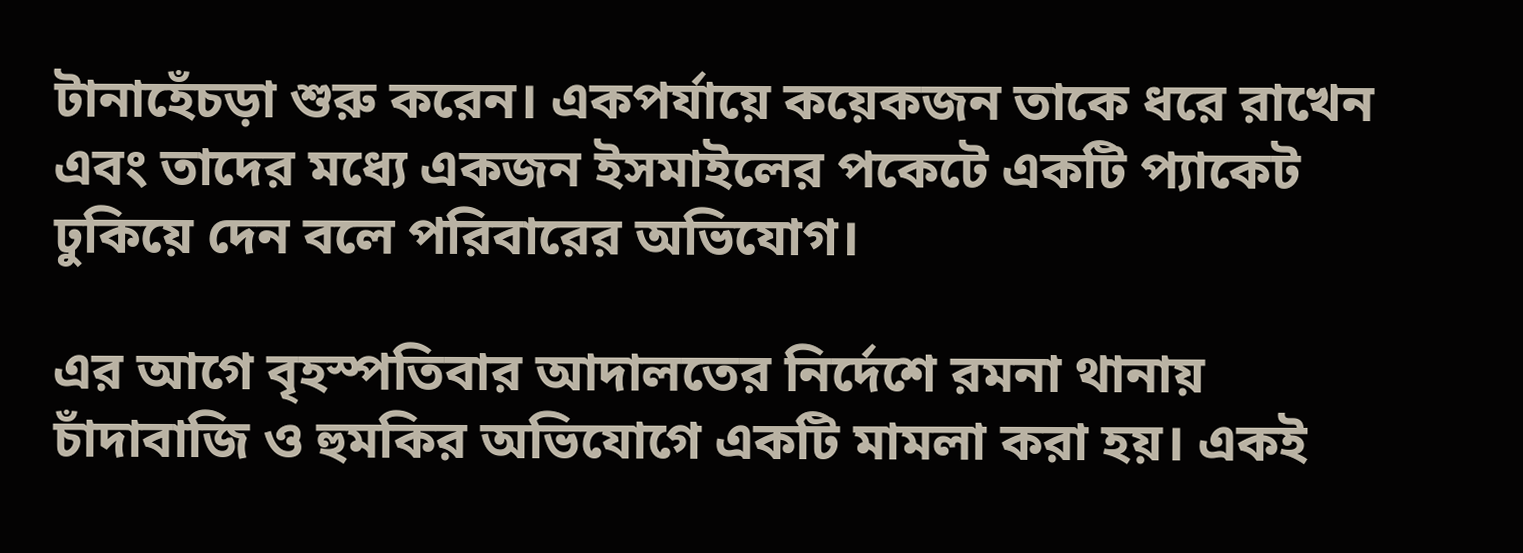টানাহেঁচড়া শুরু করেন। একপর্যায়ে কয়েকজন তাকে ধরে রাখেন এবং তাদের মধ্যে একজন ইসমাইলের পকেটে একটি প্যাকেট ঢুকিয়ে দেন বলে পরিবারের অভিযোগ।

এর আগে বৃহস্পতিবার আদালতের নির্দেশে রমনা থানায় চাঁদাবাজি ও হুমকির অভিযোগে একটি মামলা করা হয়। একই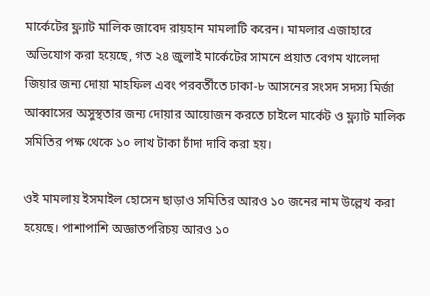মার্কেটের ফ্ল্যাট মালিক জাবেদ রায়হান মামলাটি করেন। মামলার এজাহারে অভিযোগ করা হয়েছে, গত ২৪ জুলাই মার্কেটের সামনে প্রয়াত বেগম খালেদা জিয়ার জন্য দোয়া মাহফিল এবং পরবর্তীতে ঢাকা-৮ আসনের সংসদ সদস্য মির্জা আব্বাসের অসুস্থতার জন্য দোয়ার আয়োজন করতে চাইলে মার্কেট ও ফ্ল্যাট মালিক সমিতির পক্ষ থেকে ১০ লাখ টাকা চাঁদা দাবি করা হয়।

ওই মামলায় ইসমাইল হোসেন ছাড়াও সমিতির আরও ১০ জনের নাম উল্লেখ করা হয়েছে। পাশাপাশি অজ্ঞাতপরিচয় আরও ১০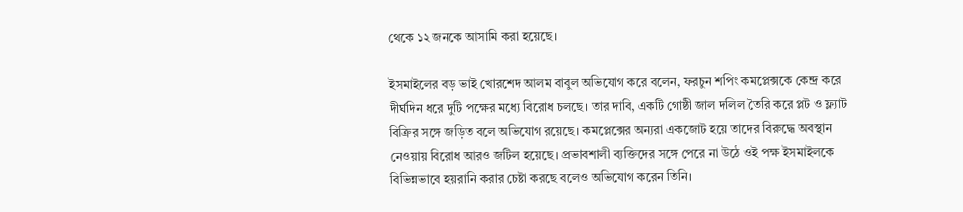থেকে ১২ জনকে আসামি করা হয়েছে।

ইসমাইলের বড় ভাই খোরশেদ আলম বাবুল অভিযোগ করে বলেন, ফরচুন শপিং কমপ্লেক্সকে কেন্দ্র করে দীর্ঘদিন ধরে দুটি পক্ষের মধ্যে বিরোধ চলছে। তার দাবি, একটি গোষ্ঠী জাল দলিল তৈরি করে প্লট ও ফ্ল্যাট বিক্রির সঙ্গে জড়িত বলে অভিযোগ রয়েছে। কমপ্লেক্সের অন্যরা একজোট হয়ে তাদের বিরুদ্ধে অবস্থান নেওয়ায় বিরোধ আরও জটিল হয়েছে। প্রভাবশালী ব্যক্তিদের সঙ্গে পেরে না উঠে ওই পক্ষ ইসমাইলকে বিভিন্নভাবে হয়রানি করার চেষ্টা করছে বলেও অভিযোগ করেন তিনি।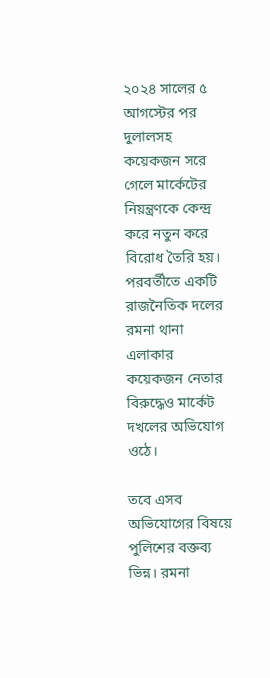২০২৪ সালের ৫ আগস্টের পর দুলালসহ কয়েকজন সরে গেলে মার্কেটের নিয়ন্ত্রণকে কেন্দ্র করে নতুন করে বিরোধ তৈরি হয়। পরবর্তীতে একটি রাজনৈতিক দলের রমনা থানা এলাকার কয়েকজন নেতার বিরুদ্ধেও মার্কেট দখলের অভিযোগ ওঠে।

তবে এসব অভিযোগের বিষয়ে পুলিশের বক্তব্য ভিন্ন। রমনা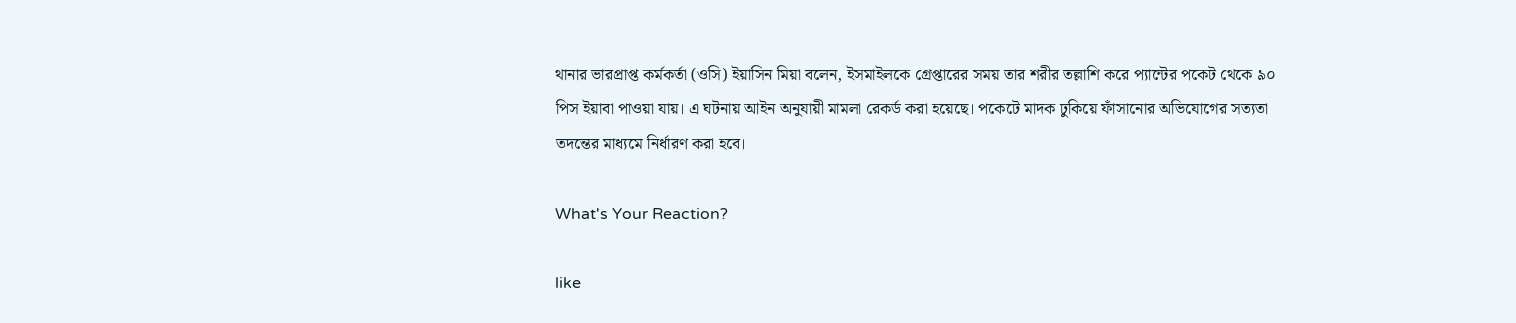থানার ভারপ্রাপ্ত কর্মকর্তা (ওসি) ইয়াসিন মিয়া বলেন, ইসমাইলকে গ্রেপ্তারের সময় তার শরীর তল্লাশি করে প্যান্টের পকেট থেকে ৯০ পিস ইয়াবা পাওয়া যায়। এ ঘটনায় আইন অনুযায়ী মামলা রেকর্ড করা হয়েছে। পকেটে মাদক ঢুকিয়ে ফাঁসানোর অভিযোগের সত্যতা তদন্তের মাধ্যমে নির্ধারণ করা হবে।

What's Your Reaction?

like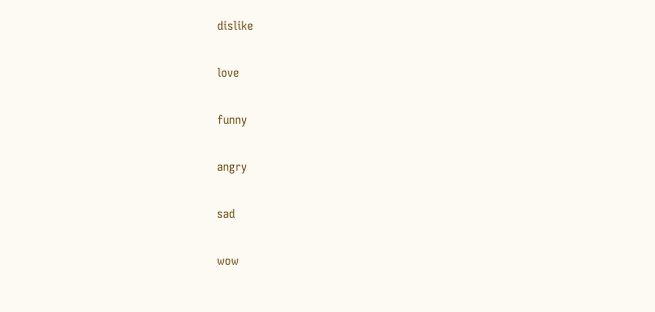dislike

love

funny

angry

sad

wow